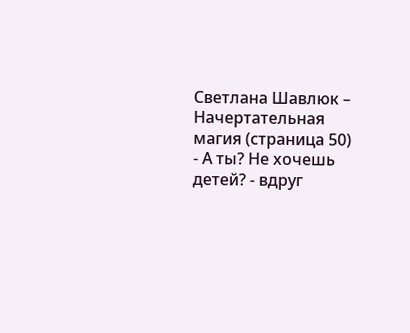Светлана Шавлюк – Начертательная магия (страница 50)
- А ты? Не хочешь детей? - вдруг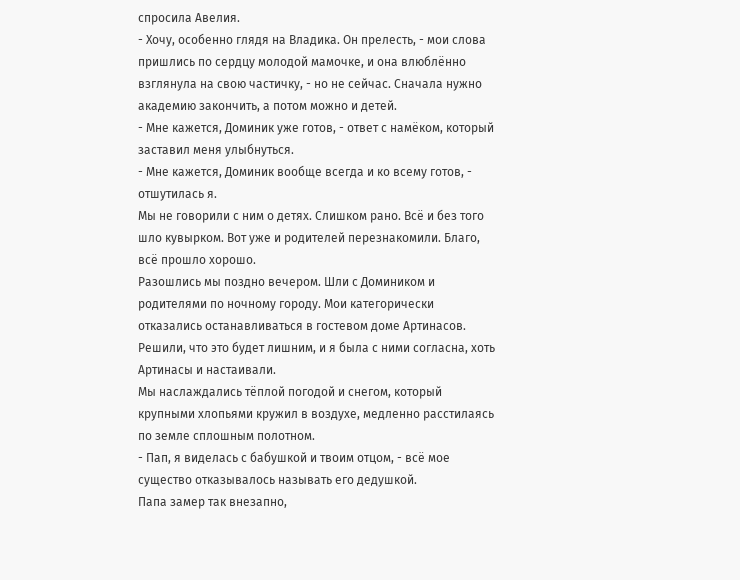спросила Авелия.
- Хочу, особенно глядя на Владика. Он прелесть, - мои слова пришлись по сердцу молодой мамочке, и она влюблённо взглянула на свою частичку, - но не сейчас. Сначала нужно академию закончить, а потом можно и детей.
- Мне кажется, Доминик уже готов, - ответ с намёком, который заставил меня улыбнуться.
- Мне кажется, Доминик вообще всегда и ко всему готов, - отшутилась я.
Мы не говорили с ним о детях. Слишком рано. Всё и без того шло кувырком. Вот уже и родителей перезнакомили. Благо, всё прошло хорошо.
Разошлись мы поздно вечером. Шли с Домиником и родителями по ночному городу. Мои категорически отказались останавливаться в гостевом доме Артинасов. Решили, что это будет лишним, и я была с ними согласна, хоть Артинасы и настаивали.
Мы наслаждались тёплой погодой и снегом, который крупными хлопьями кружил в воздухе, медленно расстилаясь по земле сплошным полотном.
- Пап, я виделась с бабушкой и твоим отцом, - всё мое существо отказывалось называть его дедушкой.
Папа замер так внезапно,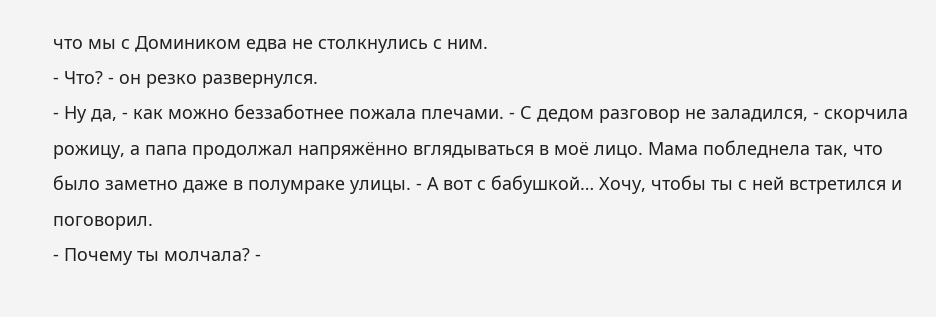что мы с Домиником едва не столкнулись с ним.
- Что? - он резко развернулся.
- Ну да, - как можно беззаботнее пожала плечами. - С дедом разговор не заладился, - скорчила рожицу, а папа продолжал напряжённо вглядываться в моё лицо. Мама побледнела так, что было заметно даже в полумраке улицы. - А вот с бабушкой… Хочу, чтобы ты с ней встретился и поговорил.
- Почему ты молчала? -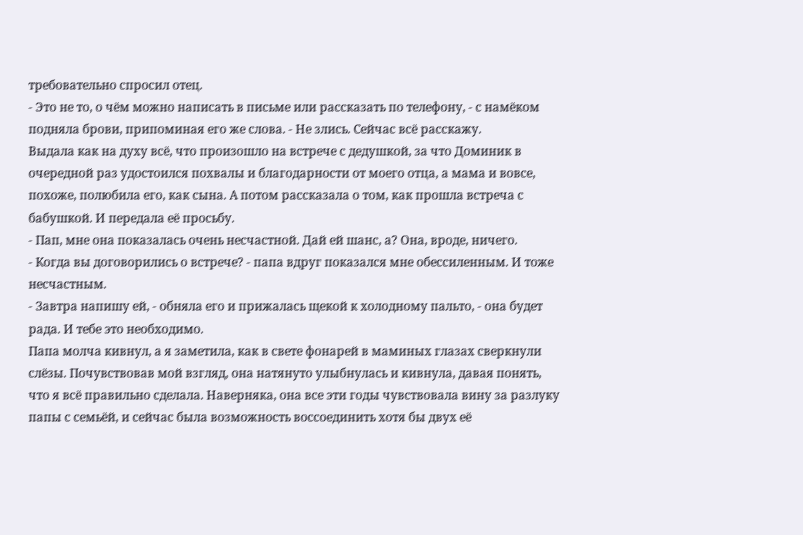требовательно спросил отец.
- Это не то, о чём можно написать в письме или рассказать по телефону, - с намёком подняла брови, припоминая его же слова. - Не злись. Сейчас всё расскажу.
Выдала как на духу всё, что произошло на встрече с дедушкой, за что Доминик в очередной раз удостоился похвалы и благодарности от моего отца, а мама и вовсе, похоже, полюбила его, как сына. А потом рассказала о том, как прошла встреча с бабушкой. И передала её просьбу.
- Пап, мне она показалась очень несчастной. Дай ей шанс, а? Она, вроде, ничего.
- Когда вы договорились о встрече? - папа вдруг показался мне обессиленным. И тоже несчастным.
- Завтра напишу ей, - обняла его и прижалась щекой к холодному пальто, - она будет рада. И тебе это необходимо.
Папа молча кивнул, а я заметила, как в свете фонарей в маминых глазах сверкнули слёзы. Почувствовав мой взгляд, она натянуто улыбнулась и кивнула, давая понять, что я всё правильно сделала. Наверняка, она все эти годы чувствовала вину за разлуку папы с семьёй, и сейчас была возможность воссоединить хотя бы двух её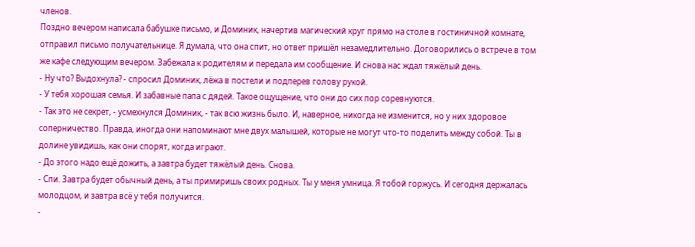членов.
Поздно вечером написала бабушке письмо, и Доминик, начертив магический круг прямо на столе в гостиничной комнате, отправил письмо получательнице. Я думала, что она спит, но ответ пришёл незамедлительно. Договорились о встрече в том же кафе следующим вечером. Забежала к родителям и передала им сообщение. И снова нас ждал тяжёлый день.
- Ну что? Выдохнула? - спросил Доминик, лёжа в постели и подперев голову рукой.
- У тебя хорошая семья. И забавные папа с дядей. Такое ощущение, что они до сих пор соревнуются.
- Так это не секрет, - усмехнулся Доминик, - так всю жизнь было. И, наверное, никогда не изменится, но у них здоровое соперничество. Правда, иногда они напоминают мне двух малышей, которые не могут что-то поделить между собой. Ты в долине увидишь, как они спорят, когда играют.
- До этого надо ещё дожить, а завтра будет тяжёлый день. Снова.
- Спи. Завтра будет обычный день, а ты примиришь своих родных. Ты у меня умница. Я тобой горжусь. И сегодня держалась молодцом, и завтра всё у тебя получится.
-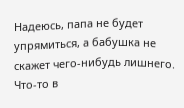Надеюсь, папа не будет упрямиться, а бабушка не скажет чего-нибудь лишнего. Что-то в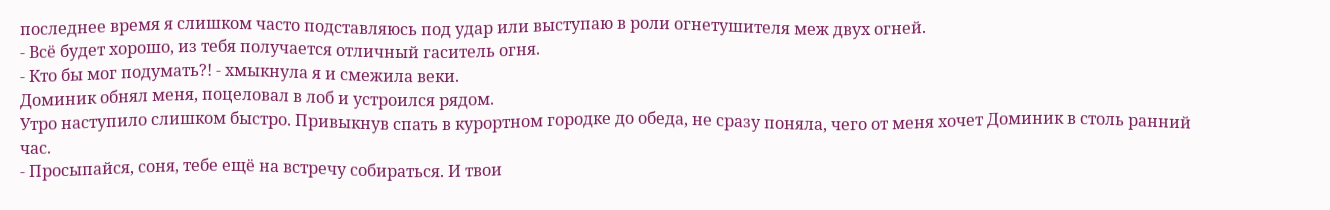последнее время я слишком часто подставляюсь под удар или выступаю в роли огнетушителя меж двух огней.
- Всё будет хорошо, из тебя получается отличный гаситель огня.
- Кто бы мог подумать?! - хмыкнула я и смежила веки.
Доминик обнял меня, поцеловал в лоб и устроился рядом.
Утро наступило слишком быстро. Привыкнув спать в курортном городке до обеда, не сразу поняла, чего от меня хочет Доминик в столь ранний час.
- Просыпайся, соня, тебе ещё на встречу собираться. И твои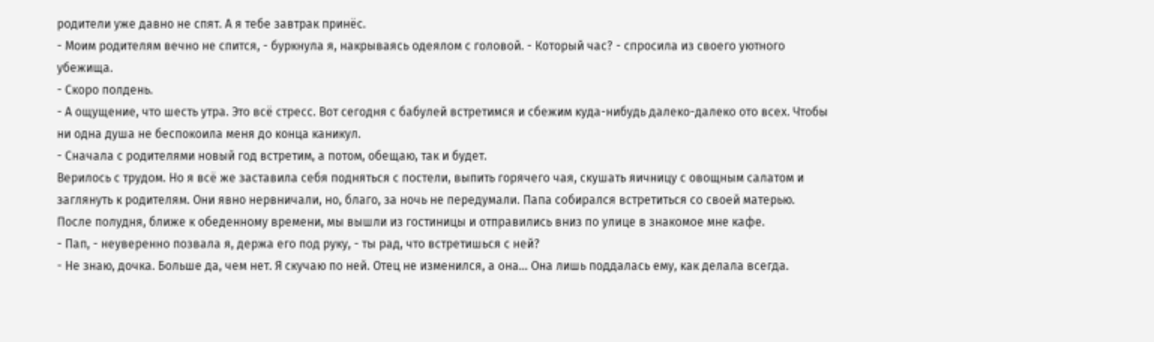родители уже давно не спят. А я тебе завтрак принёс.
- Моим родителям вечно не спится, - буркнула я, накрываясь одеялом с головой. - Который час? - спросила из своего уютного убежища.
- Скоро полдень.
- А ощущение, что шесть утра. Это всё стресс. Вот сегодня с бабулей встретимся и сбежим куда-нибудь далеко-далеко ото всех. Чтобы ни одна душа не беспокоила меня до конца каникул.
- Сначала с родителями новый год встретим, а потом, обещаю, так и будет.
Верилось с трудом. Но я всё же заставила себя подняться с постели, выпить горячего чая, скушать яичницу с овощным салатом и заглянуть к родителям. Они явно нервничали, но, благо, за ночь не передумали. Папа собирался встретиться со своей матерью.
После полудня, ближе к обеденному времени, мы вышли из гостиницы и отправились вниз по улице в знакомое мне кафе.
- Пап, - неуверенно позвала я, держа его под руку, - ты рад, что встретишься с ней?
- Не знаю, дочка. Больше да, чем нет. Я скучаю по ней. Отец не изменился, а она… Она лишь поддалась ему, как делала всегда.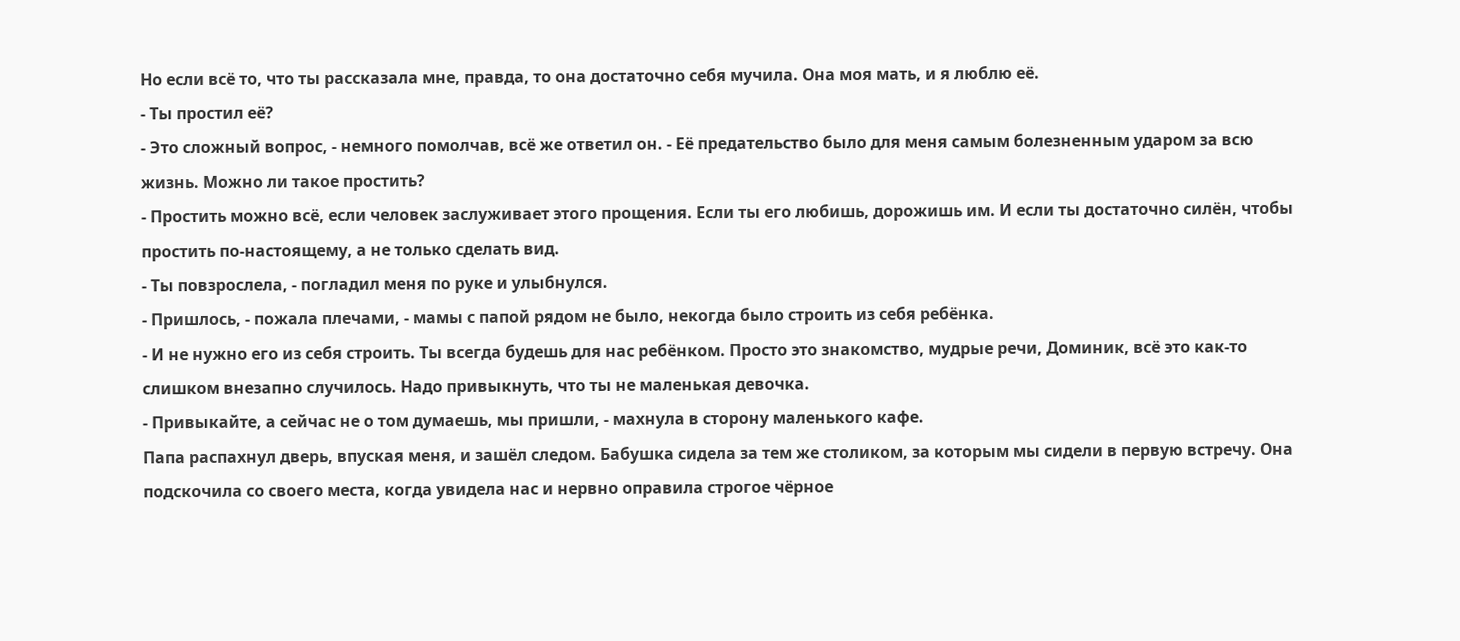Но если всё то, что ты рассказала мне, правда, то она достаточно себя мучила. Она моя мать, и я люблю её.
- Ты простил её?
- Это сложный вопрос, - немного помолчав, всё же ответил он. - Её предательство было для меня самым болезненным ударом за всю жизнь. Можно ли такое простить?
- Простить можно всё, если человек заслуживает этого прощения. Если ты его любишь, дорожишь им. И если ты достаточно силён, чтобы простить по-настоящему, а не только сделать вид.
- Ты повзрослела, - погладил меня по руке и улыбнулся.
- Пришлось, - пожала плечами, - мамы с папой рядом не было, некогда было строить из себя ребёнка.
- И не нужно его из себя строить. Ты всегда будешь для нас ребёнком. Просто это знакомство, мудрые речи, Доминик, всё это как-то слишком внезапно случилось. Надо привыкнуть, что ты не маленькая девочка.
- Привыкайте, а сейчас не о том думаешь, мы пришли, - махнула в сторону маленького кафе.
Папа распахнул дверь, впуская меня, и зашёл следом. Бабушка сидела за тем же столиком, за которым мы сидели в первую встречу. Она подскочила со своего места, когда увидела нас и нервно оправила строгое чёрное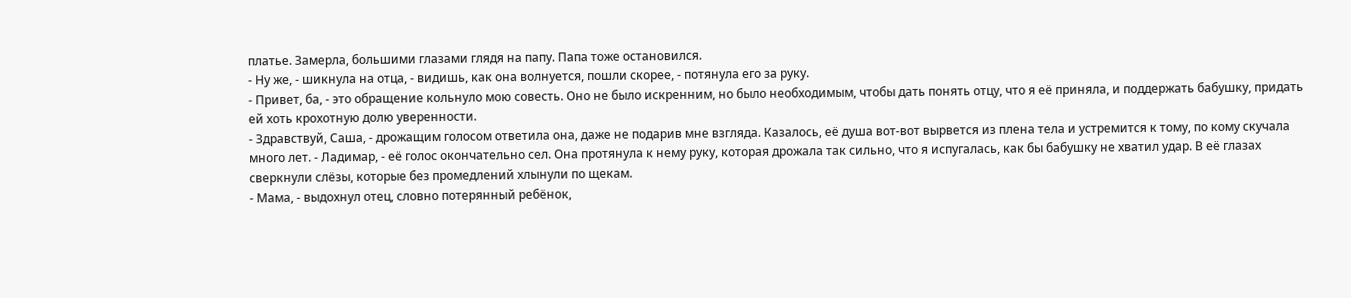платье. Замерла, большими глазами глядя на папу. Папа тоже остановился.
- Ну же, - шикнула на отца, - видишь, как она волнуется, пошли скорее, - потянула его за руку.
- Привет, ба, - это обращение кольнуло мою совесть. Оно не было искренним, но было необходимым, чтобы дать понять отцу, что я её приняла, и поддержать бабушку, придать ей хоть крохотную долю уверенности.
- Здравствуй, Саша, - дрожащим голосом ответила она, даже не подарив мне взгляда. Казалось, её душа вот-вот вырвется из плена тела и устремится к тому, по кому скучала много лет. - Ладимар, - её голос окончательно сел. Она протянула к нему руку, которая дрожала так сильно, что я испугалась, как бы бабушку не хватил удар. В её глазах сверкнули слёзы, которые без промедлений хлынули по щекам.
- Мама, - выдохнул отец, словно потерянный ребёнок,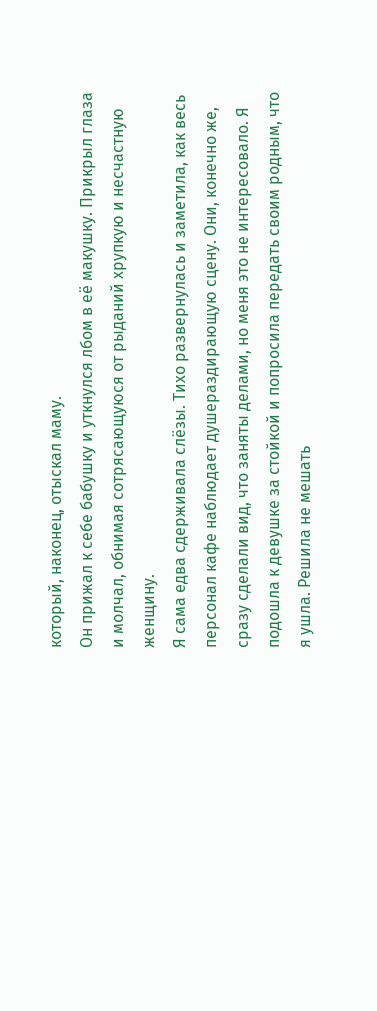который, наконец, отыскал маму.
Он прижал к себе бабушку и уткнулся лбом в её макушку. Прикрыл глаза и молчал, обнимая сотрясающуюся от рыданий хрупкую и несчастную женщину.
Я сама едва сдерживала слёзы. Тихо развернулась и заметила, как весь персонал кафе наблюдает душераздирающую сцену. Они, конечно же, сразу сделали вид, что заняты делами, но меня это не интересовало. Я подошла к девушке за стойкой и попросила передать своим родным, что я ушла. Решила не мешать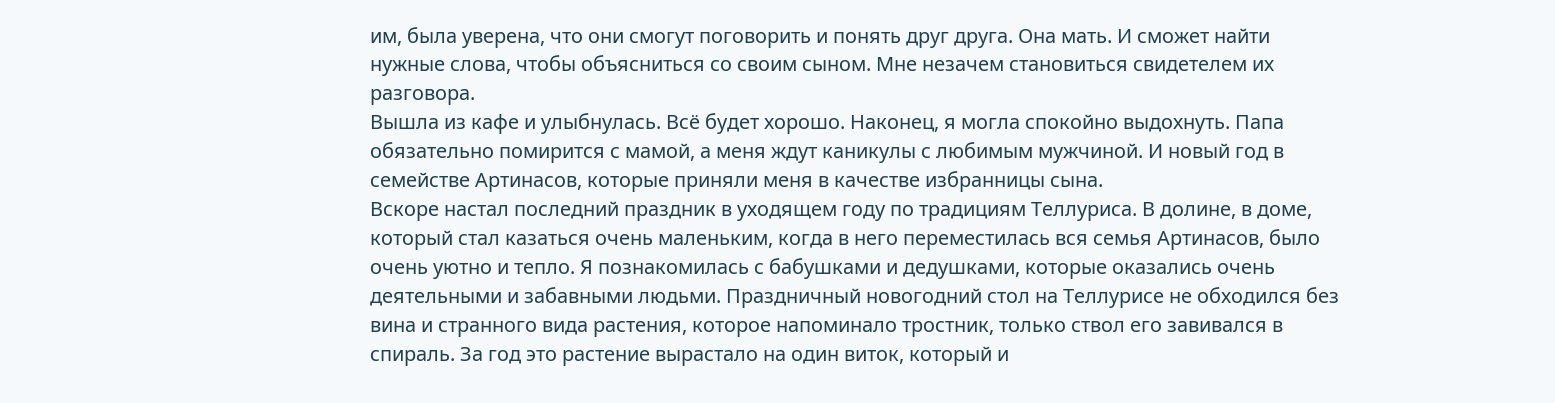им, была уверена, что они смогут поговорить и понять друг друга. Она мать. И сможет найти нужные слова, чтобы объясниться со своим сыном. Мне незачем становиться свидетелем их разговора.
Вышла из кафе и улыбнулась. Всё будет хорошо. Наконец, я могла спокойно выдохнуть. Папа обязательно помирится с мамой, а меня ждут каникулы с любимым мужчиной. И новый год в семействе Артинасов, которые приняли меня в качестве избранницы сына.
Вскоре настал последний праздник в уходящем году по традициям Теллуриса. В долине, в доме, который стал казаться очень маленьким, когда в него переместилась вся семья Артинасов, было очень уютно и тепло. Я познакомилась с бабушками и дедушками, которые оказались очень деятельными и забавными людьми. Праздничный новогодний стол на Теллурисе не обходился без вина и странного вида растения, которое напоминало тростник, только ствол его завивался в спираль. За год это растение вырастало на один виток, который и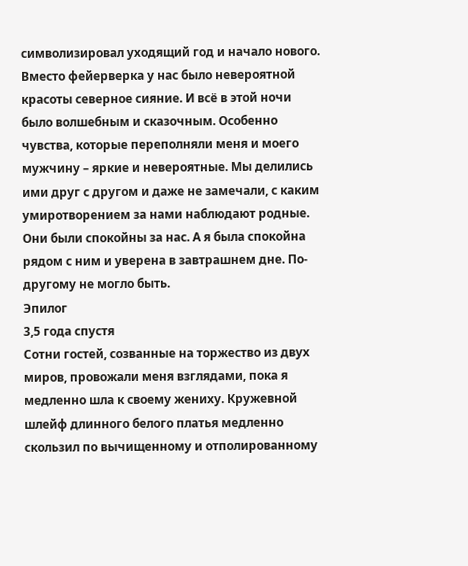символизировал уходящий год и начало нового. Вместо фейерверка у нас было невероятной красоты северное сияние. И всё в этой ночи было волшебным и сказочным. Особенно чувства, которые переполняли меня и моего мужчину – яркие и невероятные. Мы делились ими друг с другом и даже не замечали, с каким умиротворением за нами наблюдают родные. Они были спокойны за нас. А я была спокойна рядом с ним и уверена в завтрашнем дне. По-другому не могло быть.
Эпилог
3,5 года спустя
Сотни гостей, созванные на торжество из двух миров, провожали меня взглядами, пока я медленно шла к своему жениху. Кружевной шлейф длинного белого платья медленно скользил по вычищенному и отполированному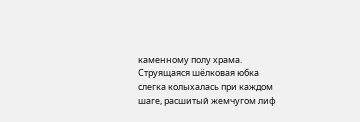каменному полу храма. Струящаяся шёлковая юбка слегка колыхалась при каждом шаге, расшитый жемчугом лиф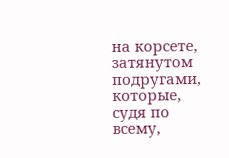на корсете, затянутом подругами, которые, судя по всему,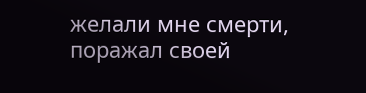желали мне смерти, поражал своей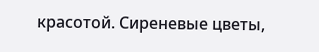красотой. Сиреневые цветы,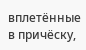вплетённые в причёску,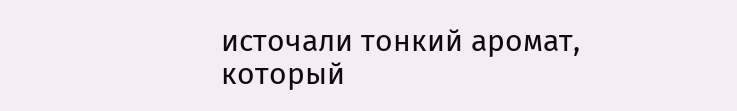источали тонкий аромат, который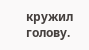кружил голову.